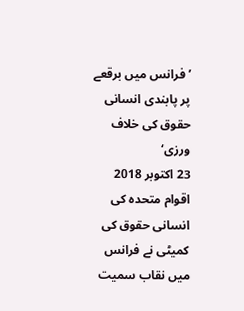’فرانس میں برقعے پر پابندی انسانی حقوق کی خلاف ورزی‘
23 اکتوبر 2018
اقوام متحدہ کی انسانی حقوق کی کمیٹی نے فرانس میں نقاب سمیت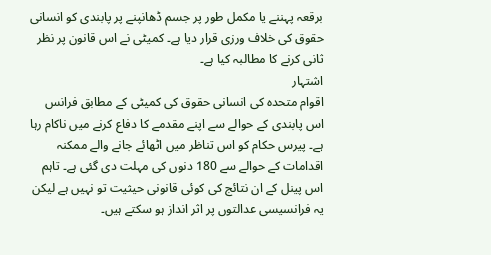برقعہ پہننے یا مکمل طور پر جسم ڈھانپنے پر پابندی کو انسانی حقوق کی خلاف ورزی قرار دیا ہے۔ کمیٹی نے اس قانون پر نظر ثانی کرنے کا مطالبہ کیا ہے۔
اشتہار
اقوام متحدہ کی انسانی حقوق کی کمیٹی کے مطابق فرانس اس پابندی کے حوالے سے اپنے مقدمے کا دفاع کرنے میں ناکام رہا ہے۔ پیرس حکام کو اس تناظر میں اٹھائے جانے والے ممکنہ اقدامات کے حوالے سے 180 دنوں کی مہلت دی گئی ہے۔ تاہم اس پینل کے ان نتائج کی کوئی قانونی حیثیت تو نہیں ہے لیکن یہ فرانسیسی عدالتوں پر اثر انداز ہو سکتے ہیں۔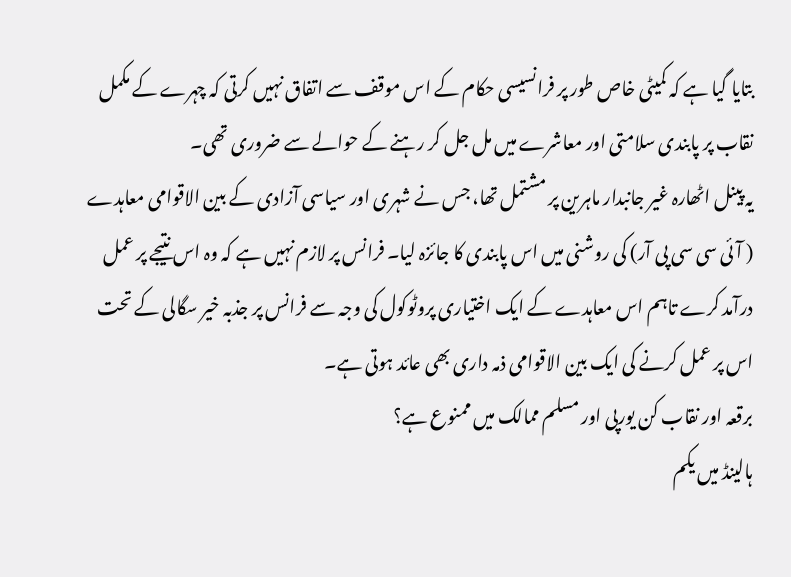بتایا گیا ہے کہ کمیٹی خاص طور پر فرانسیسی حکام کے اس موقف سے اتفاق نہیں کرتی کہ چہرے کے مکمل نقاب پر پابندی سلامتی اور معاشرے میں مل جل کر رہنے کے حوالے سے ضروری تھی۔
یہ پینل اٹھارہ غیر جانبدار ماہرین پر مشتمل تھا، جس نے شہری اور سیاسی آزادی کے بین الاقوامی معاہدے ( آئی سی سی پی آر) کی روشنی میں اس پابندی کا جائزہ لیا۔ فرانس پر لازم نہیں ہے کہ وہ اس نتیجے پر عمل درآمد کرے تاہم اس معاہدے کے ایک اختیاری پروٹوکول کی وجہ سے فرانس پر جذبہ خیر سگالی کے تحت اس پر عمل کرنے کی ایک بین الاقوامی ذمہ داری بھی عائد ہوتی ہے۔
برقعہ اور نقاب کن یورپی اور مسلم ممالک میں ممنوع ہے؟
ہالینڈ میں یکم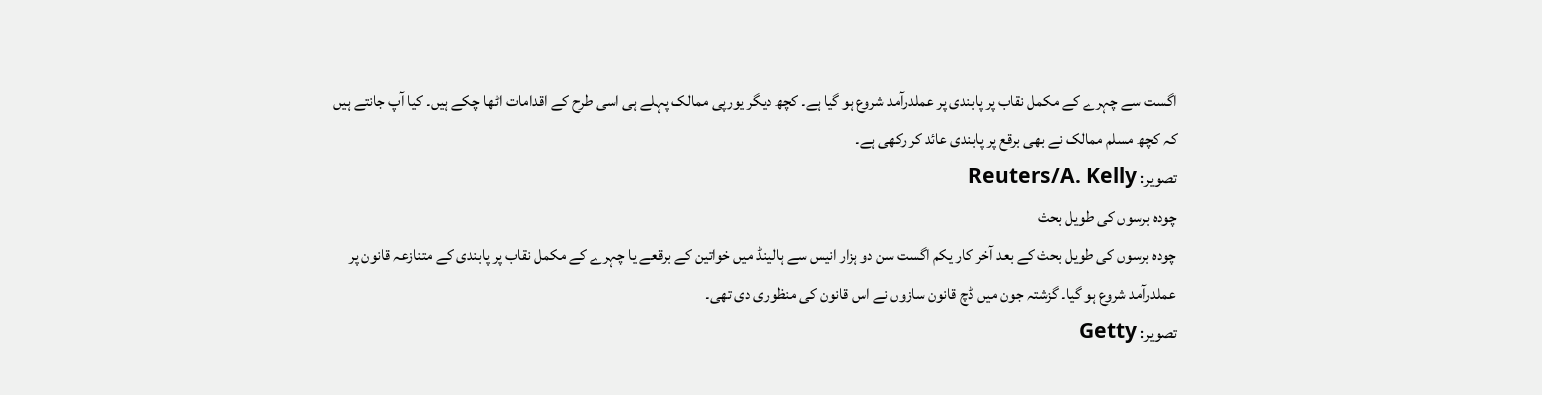اگست سے چہرے کے مکمل نقاب پر پابندی پر عملدرآمد شروع ہو گیا ہے۔ کچھ دیگر یورپی ممالک پہلے ہی اسی طرح کے اقدامات اٹھا چکے ہیں۔ کیا آپ جانتے ہیں کہ کچھ مسلم ممالک نے بھی برقع پر پابندی عائد کر رکھی ہے۔
تصویر: Reuters/A. Kelly
چودہ برسوں کی طویل بحث
چودہ برسوں کی طویل بحث کے بعد آخر کار یکم اگست سن دو ہزار انیس سے ہالینڈ میں خواتین کے برقعے یا چہرے کے مکمل نقاب پر پابندی کے متنازعہ قانون پر عملدرآمد شروع ہو گیا۔ گزشتہ جون میں ڈچ قانون سازوں نے اس قانون کی منظوری دی تھی۔
تصویر: Getty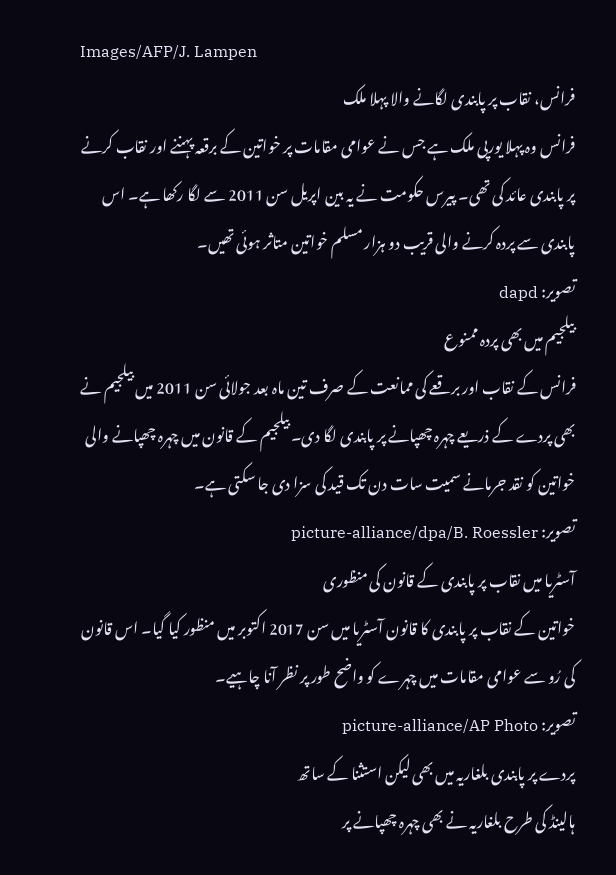Images/AFP/J. Lampen
فرانس، نقاب پر پابندی لگانے والا پہلا ملک
فرانس وہ پہلا یورپی ملک ہے جس نے عوامی مقامات پر خواتین کے برقعہ پہننے اور نقاب کرنے پر پابندی عائد کی تھی۔ پیرس حکومت نے یہ بین اپریل سن 2011 سے لگا رکھا ہے۔ اس پابندی سے پردہ کرنے والی قریب دو ہزار مسلم خواتین متاثر ہوئی تھیں۔
تصویر: dapd
بیلجیم میں بھی پردہ ممنوع
فرانس کے نقاب اور برقعے کی ممانعت کے صرف تین ماہ بعد جولائی سن 2011 میں بیلجیم نے بھی پردے کے ذریعے چہرہ چھپانے پر پابندی لگا دی۔ بیلجیم کے قانون میں چہرہ چھپانے والی خواتین کو نقد جرمانے سمیت سات دن تک قید کی سزا دی جا سکتی ہے۔
تصویر: picture-alliance/dpa/B. Roessler
آسٹریا میں نقاب پر پابندی کے قانون کی منظوری
خواتین کے نقاب پر پابندی کا قانون آسٹریا میں سن 2017 اکتوبر میں منظور کیا گیا۔ اس قانون کی رُو سے عوامی مقامات میں چہرے کو واضح طور پر نظر آنا چاہیے۔
تصویر: picture-alliance/AP Photo
پردے پر پابندی بلغاریہ میں بھی لیکن استثنا کے ساتھ
ہالینڈ کی طرح بلغاریہ نے بھی چہرہ چھپانے پر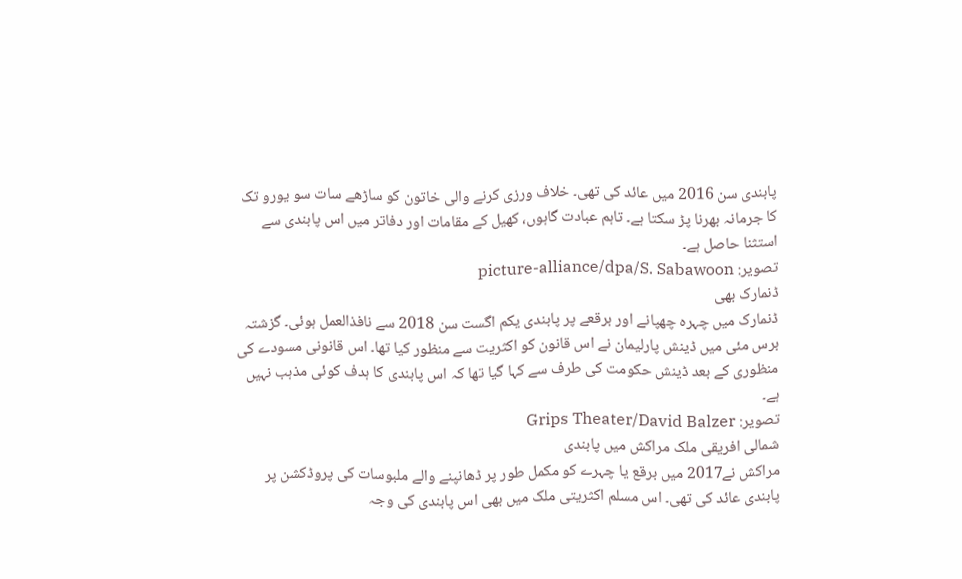پابندی سن 2016 میں عائد کی تھی۔ خلاف ورزی کرنے والی خاتون کو ساڑھے سات سو یورو تک کا جرمانہ بھرنا پڑ سکتا ہے۔ تاہم عبادت گاہوں، کھیل کے مقامات اور دفاتر میں اس پابندی سے استثنا حاصل ہے۔
تصویر: picture-alliance/dpa/S. Sabawoon
ڈنمارک بھی
ڈنمارک میں چہرہ چھپانے اور برقعے پر پابندی یکم اگست سن 2018 سے نافذالعمل ہوئی۔ گزشتہ برس مئی میں ڈینش پارلیمان نے اس قانون کو اکثریت سے منظور کیا تھا۔ اس قانونی مسودے کی منظوری کے بعد ڈینش حکومت کی طرف سے کہا گیا تھا کہ اس پابندی کا ہدف کوئی مذہب نہیں ہے۔
تصویر: Grips Theater/David Balzer
شمالی افریقی ملک مراکش میں پابندی
مراکش نے2017 میں برقع یا چہرے کو مکمل طور پر ڈھانپنے والے ملبوسات کی پروڈکشن پر پابندی عائد کی تھی۔ اس مسلم اکثریتی ملک میں بھی اس پابندی کی وجہ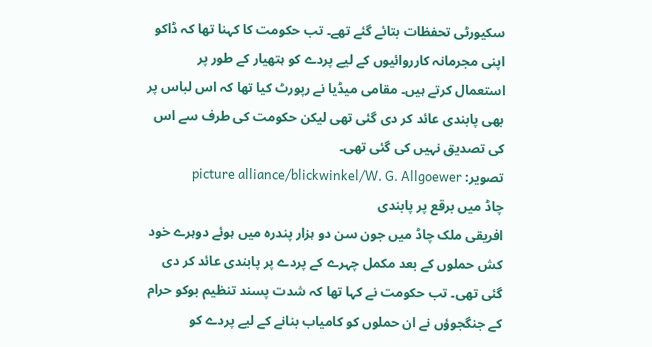سکیورٹی تحفظات بتائے گئے تھے۔ تب حکومت کا کہنا تھا کہ ڈاکو اپنی مجرمانہ کارروائیوں کے لیے پردے کو ہتھیار کے طور پر استعمال کرتے ہیں۔ مقامی میڈیا نے رپورٹ کیا تھا کہ اس لباس پر بھی پابندی عائد کر دی گئی تھی لیکن حکومت کی طرف سے اس کی تصدیق نہیں کی گئی تھی۔
تصویر: picture alliance/blickwinkel/W. G. Allgoewer
چاڈ میں برقع پر پابندی
افریقی ملک چاڈ میں جون سن دو ہزار پندرہ میں ہوئے دوہرے خود کش حملوں کے بعد مکمل چہرے کے پردے پر پابندی عائد کر دی گئی تھی۔ تب حکومت نے کہا تھا کہ شدت پسند تنظیم بوکو حرام کے جنگجوؤں نے ان حملوں کو کامیاب بنانے کے لیے پردے کو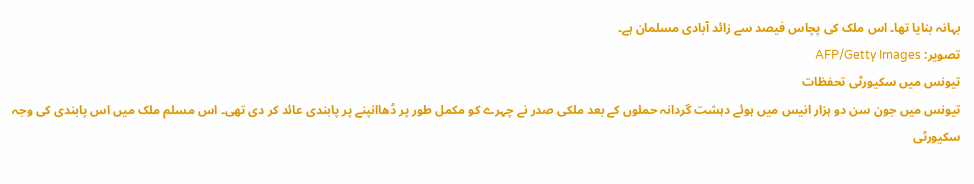بہانہ بنایا تھا۔ اس ملک کی پچاس فیصد سے زائد آبادی مسلمان ہے۔
تصویر: AFP/Getty Images
تیونس میں سکیورٹی تحفظات
تیونس میں جون سن دو ہزار انیس میں ہوئے دہشت گردانہ حملوں کے بعد ملکی صدر نے چہرے کو مکمل طور پر ڈھاانپنے پر پابندی عائد کر دی تھی۔ اس مسلم ملک میں اس پابندی کی وجہ سکیورٹی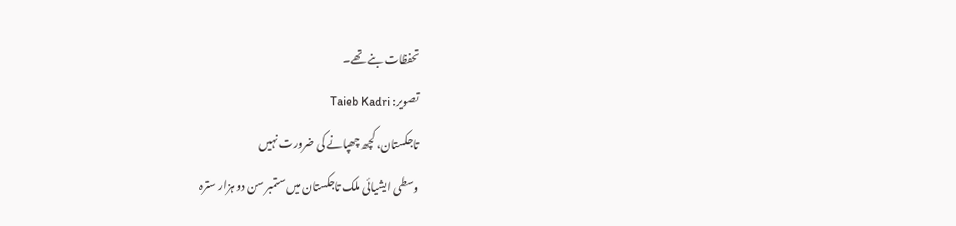تحفظات بنے تھے۔
تصویر: Taieb Kadri
تاجکستان، کچھ چھپانے کی ضرورت نہیں
وسطی ایشیائی ملک تاجکستان میں ستمبر سن دو ہزار سترہ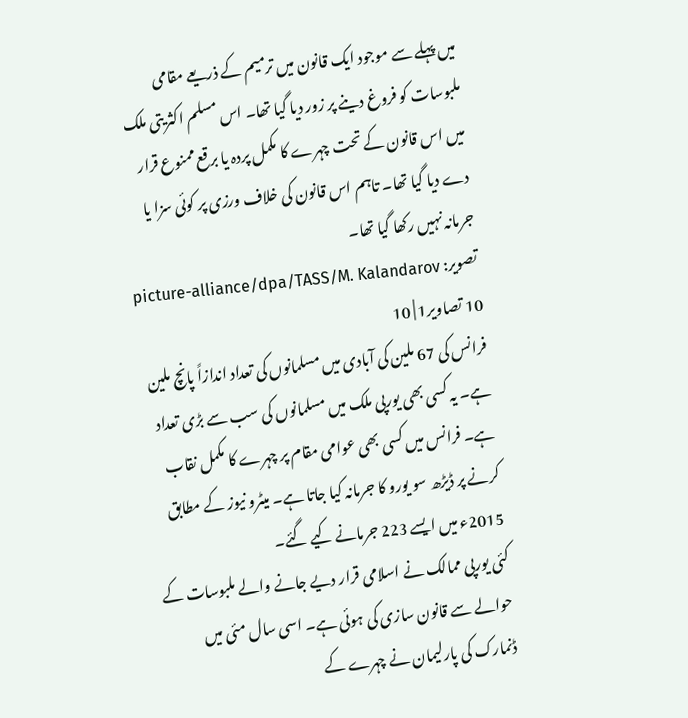میں پہلے سے موجود ایک قانون میں ترمیم کے ذریعے مقامی ملبوسات کو فروغ دینے پر زور دیا گیا تھا۔ اس مسلم اکثریتی ملک میں اس قانون کے تحت چہرے کا مکمل پردہ یا برقع ممنوع قرار دے دیا گیا تھا۔ تاہم اس قانون کی خلاف ورزی پر کوئی سزا یا جرمانہ نہیں رکھا گیا تھا۔
تصویر: picture-alliance/dpa/TASS/M. Kalandarov
10 تصاویر1 | 10
فرانس کی 67 ملین کی آبادی میں مسلمانوں کی تعداد اندازاً پانچ ملین ہے۔ یہ کسی بھی یورپی ملک میں مسلمانوں کی سب سے بڑی تعداد ہے۔ فرانس میں کسی بھی عوامی مقام پر چہرے کا مکمل نقاب کرنے پر ڈیڑھ سو یورو کا جرمانہ کیا جاتا ہے۔ میٹرو نیوز کے مطابق 2015ء میں ایسے 223 جرمانے کیے گئے۔
کئی یورپی ممالک نے اسلامی قرار دیے جانے والے ملبوسات کے حوالے سے قانون سازی کی ہوئی ہے۔ اسی سال مئی میں ڈنمارک کی پارلیمان نے چہرے کے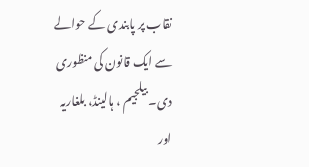نقاب پر پابندی کے حوالے سے ایک قانون کی منظوری دی۔ بیلجیم ، ہالینڈ، بلغاریہ اور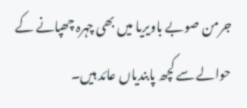جرمن صوبے باویریا میں بھی چہرہ چھپانے کے حوالے سے کچھ پابندیاں عائد ہیں۔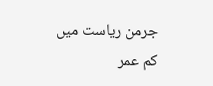جرمن ریاست میں کم عمر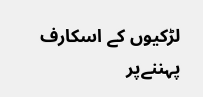لڑکیوں کے اسکارف پہننےپر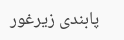پابندی زیرغور